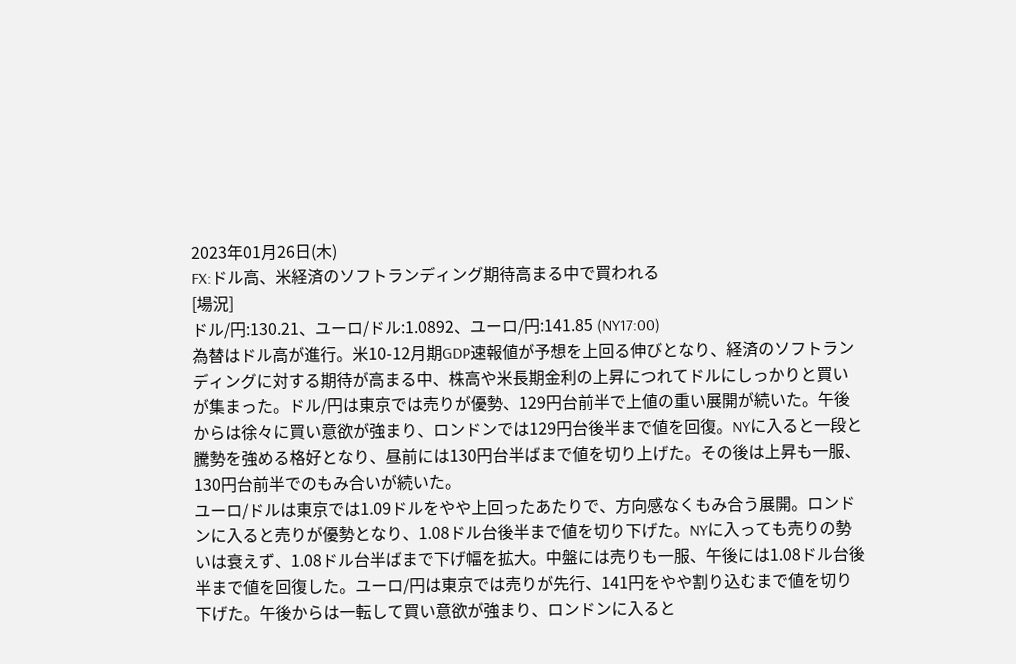2023年01月26日(木)
FX:ドル高、米経済のソフトランディング期待高まる中で買われる
[場況]
ドル/円:130.21、ユーロ/ドル:1.0892、ユーロ/円:141.85 (NY17:00)
為替はドル高が進行。米10-12月期GDP速報値が予想を上回る伸びとなり、経済のソフトランディングに対する期待が高まる中、株高や米長期金利の上昇につれてドルにしっかりと買いが集まった。ドル/円は東京では売りが優勢、129円台前半で上値の重い展開が続いた。午後からは徐々に買い意欲が強まり、ロンドンでは129円台後半まで値を回復。NYに入ると一段と騰勢を強める格好となり、昼前には130円台半ばまで値を切り上げた。その後は上昇も一服、130円台前半でのもみ合いが続いた。
ユーロ/ドルは東京では1.09ドルをやや上回ったあたりで、方向感なくもみ合う展開。ロンドンに入ると売りが優勢となり、1.08ドル台後半まで値を切り下げた。NYに入っても売りの勢いは衰えず、1.08ドル台半ばまで下げ幅を拡大。中盤には売りも一服、午後には1.08ドル台後半まで値を回復した。ユーロ/円は東京では売りが先行、141円をやや割り込むまで値を切り下げた。午後からは一転して買い意欲が強まり、ロンドンに入ると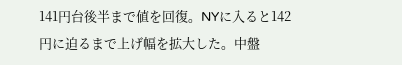141円台後半まで値を回復。NYに入ると142円に迫るまで上げ幅を拡大した。中盤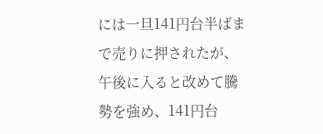には一旦141円台半ばまで売りに押されたが、午後に入ると改めて騰勢を強め、141円台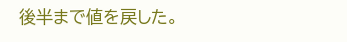後半まで値を戻した。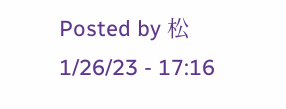Posted by 松 1/26/23 - 17:16